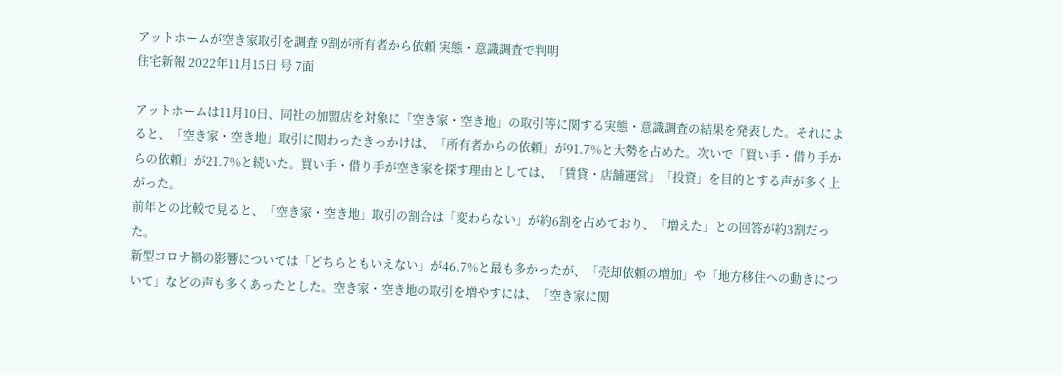アットホームが空き家取引を調査 9割が所有者から依頼 実態・意識調査で判明
住宅新報 2022年11月15日 号 7面

アットホームは11月10日、同社の加盟店を対象に「空き家・空き地」の取引等に関する実態・意識調査の結果を発表した。それによると、「空き家・空き地」取引に関わったきっかけは、「所有者からの依頼」が91.7%と大勢を占めた。次いで「買い手・借り手からの依頼」が21.7%と続いた。買い手・借り手が空き家を探す理由としては、「賃貸・店舗運営」「投資」を目的とする声が多く上がった。
前年との比較で見ると、「空き家・空き地」取引の割合は「変わらない」が約6割を占めており、「増えた」との回答が約3割だった。
新型コロナ禍の影響については「どちらともいえない」が46.7%と最も多かったが、「売却依頼の増加」や「地方移住への動きについて」などの声も多くあったとした。空き家・空き地の取引を増やすには、「空き家に関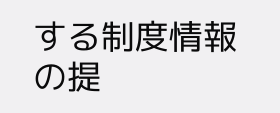する制度情報の提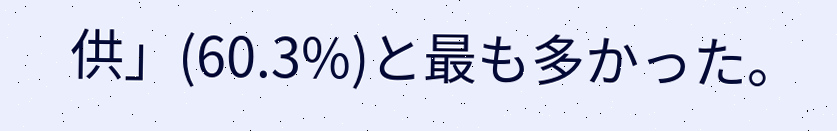供」(60.3%)と最も多かった。